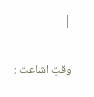|

وقتِ اشاعت :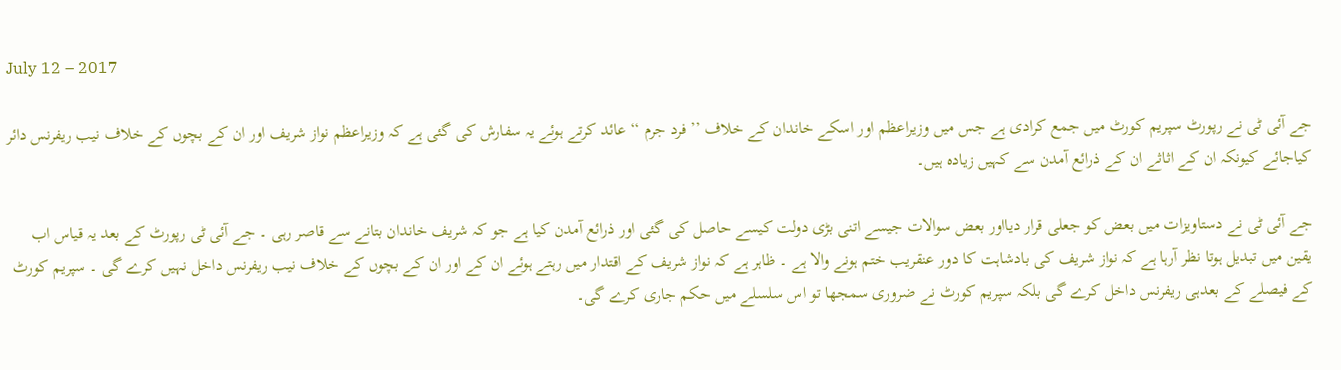July 12 – 2017

جے آئی ٹی نے رپورٹ سپریم کورٹ میں جمع کرادی ہے جس میں وزیراعظم اور اسکے خاندان کے خلاف ’’ فرد جرم ‘‘ عائد کرتے ہوئے یہ سفارش کی گئی ہے کہ وزیراعظم نواز شریف اور ان کے بچوں کے خلاف نیب ریفرنس دائر کیاجائے کیونکہ ان کے اثاثے ان کے ذرائع آمدن سے کہیں زیادہ ہیں۔

جے آئی ٹی نے دستاویزات میں بعض کو جعلی قرار دیااور بعض سوالات جیسے اتنی بڑی دولت کیسے حاصل کی گئی اور ذرائع آمدن کیا ہے جو کہ شریف خاندان بتانے سے قاصر رہی ۔ جے آئی ٹی رپورٹ کے بعد یہ قیاس اب یقین میں تبدیل ہوتا نظر آرہا ہے کہ نواز شریف کی بادشاہت کا دور عنقریب ختم ہونے والا ہے ۔ ظاہر ہے کہ نواز شریف کے اقتدار میں رہتے ہوئے ان کے اور ان کے بچوں کے خلاف نیب ریفرنس داخل نہیں کرے گی ۔ سپریم کورٹ کے فیصلے کے بعدہی ریفرنس داخل کرے گی بلکہ سپریم کورٹ نے ضروری سمجھا تو اس سلسلے میں حکم جاری کرے گی۔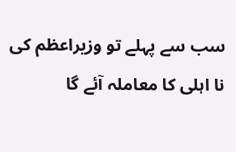سب سے پہلے تو وزیراعظم کی نا اہلی کا معاملہ آئے گا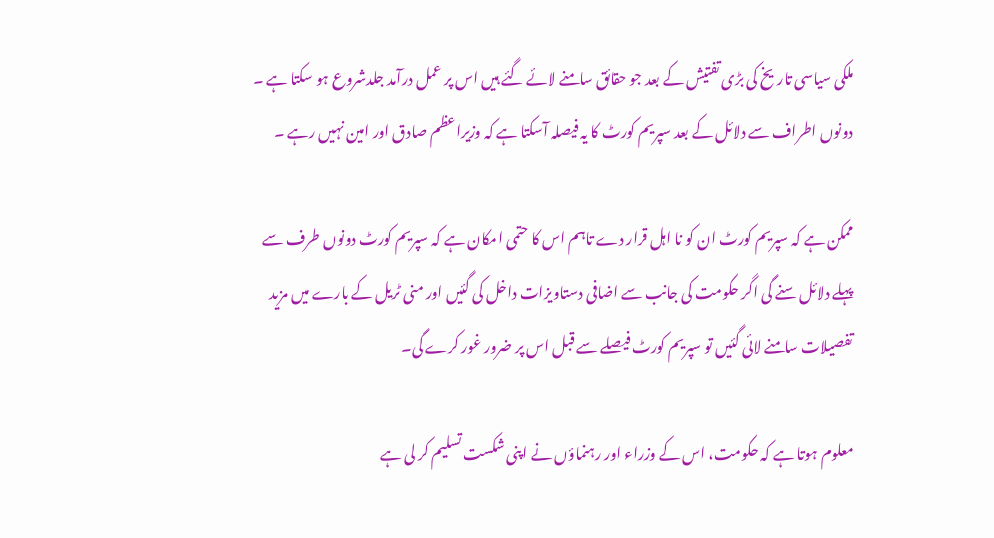ملکی سیاسی تاریخ کی بڑی تفتیش کے بعد جو حقائق سامنے لائے گئے ہیں اس پر عمل درآمد جلدشروع ہو سکتا ہے ۔ دونوں اطراف سے دلائل کے بعد سپریم کورٹ کا یہ فیصلہ آسکتا ہے کہ وزیراعظم صادق اور امین نہیں رہے ۔

ممکن ہے کہ سپریم کورٹ ان کو نا اہل قرار دے تاہم اس کا حتمی امکان ہے کہ سپریم کورٹ دونوں طرف سے پہلے دلائل سنے گی اگر حکومت کی جانب سے اضافی دستاویزات داخل کی گئیں اور منی ٹریل کے بارے میں مزید تفصیلات سامنے لائی گئیں تو سپریم کورٹ فیصلے سے قبل اس پر ضرور غور کرے گی۔

معلوم ہوتا ہے کہ حکومت، اس کے وزراء اور رہنماؤں نے اپنی شکست تسلیم کر لی ہے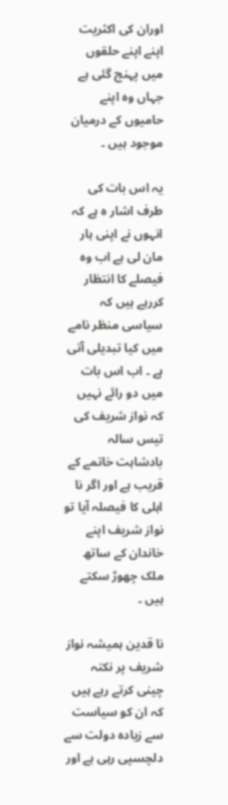اوران کی اکثریت اپنے اپنے حلقوں میں پہنچ گئی ہے جہاں وہ اپنے حامیوں کے درمیان موجود ہیں ۔

یہ اس بات کی طرف اشار ہ ہے کہ انہوں نے اپنی ہار مان لی ہے اب وہ فیصلے کا انتظار کررہے ہیں کہ سیاسی منظر نامے میں کیا تبدیلی آتی ہے ۔ اب اس بات میں دو رائے نہیں کہ نواز شریف کی تیس سالہ بادشاہت خاتمے کے قریب ہے اور اگر نا اہلی کا فیصلہ آیا تو نواز شریف اپنے خاندان کے ساتھ ملک چھوڑ سکتے ہیں ۔

نا قدین ہمیشہ نواز شریف پر نکتہ چینی کرتے رہے ہیں کہ ان کو سیاست سے زیادہ دولت سے دلچسپی رہی ہے اور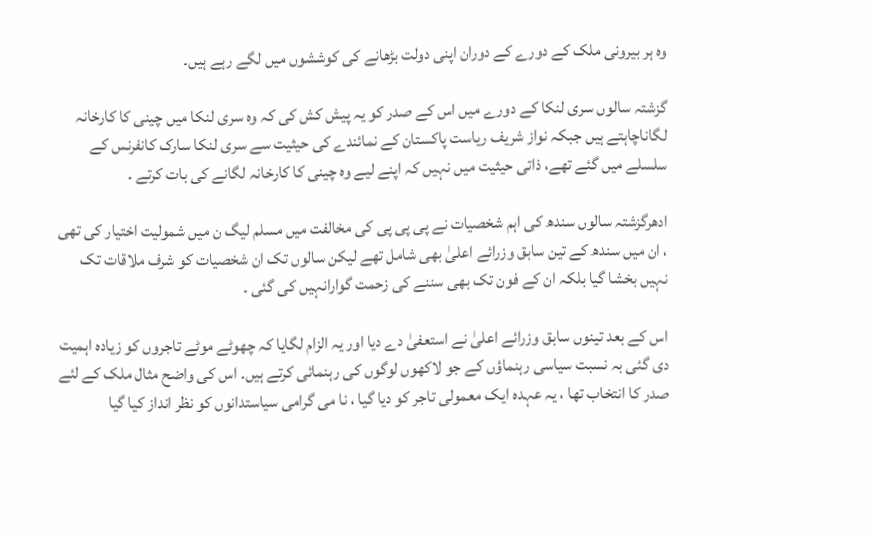وہ ہر بیرونی ملک کے دورے کے دوران اپنی دولت بڑھانے کی کوششوں میں لگے رہے ہیں۔

گزشتہ سالوں سری لنکا کے دورے میں اس کے صدر کو یہ پیش کش کی کہ وہ سری لنکا میں چینی کا کارخانہ لگاناچاہتے ہیں جبکہ نواز شریف ریاست پاکستان کے نمائندے کی حیثیت سے سری لنکا سارک کانفرنس کے سلسلے میں گئے تھے، ذاتی حیثیت میں نہیں کہ اپنے لیے وہ چینی کا کارخانہ لگانے کی بات کرتے ۔

ادھرگزشتہ سالوں سندھ کی اہم شخصیات نے پی پی پی کی مخالفت میں مسلم لیگ ن میں شمولیت اختیار کی تھی ، ان میں سندھ کے تین سابق وزرائے اعلیٰ بھی شامل تھے لیکن سالوں تک ان شخصیات کو شرف ملاقات تک نہیں بخشا گیا بلکہ ان کے فون تک بھی سننے کی زحمت گوارانہیں کی گئی ۔

اس کے بعد تینوں سابق وزرائے اعلیٰ نے استعفیٰ دے دیا اور یہ الزام لگایا کہ چھوٹے موٹے تاجروں کو زیادہ اہمیت دی گئی بہ نسبت سیاسی رہنماؤں کے جو لاکھوں لوگوں کی رہنمائی کرتے ہیں۔ اس کی واضح مثال ملک کے لئے صدر کا انتخاب تھا ، یہ عہدہ ایک معمولی تاجر کو دیا گیا ، نا می گرامی سیاستدانوں کو نظر انداز کیا گیا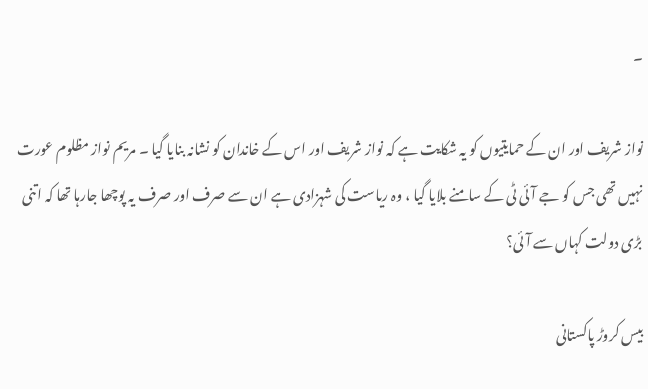۔

نواز شریف اور ان کے حمایتیوں کو یہ شکایت ہے کہ نواز شریف اور اس کے خاندان کو نشانہ بنایا گیا ۔ مریم نواز مظلوم عورت نہیں تھی جس کو جے آئی ٹی کے سامنے بلایا گیا ، وہ ریاست کی شہزادی ہے ان سے صرف اور صرف یہ پوچھا جارہا تھا کہ اتنی بڑی دولت کہاں سے آئی؟

بیس کروڑ پاکستانی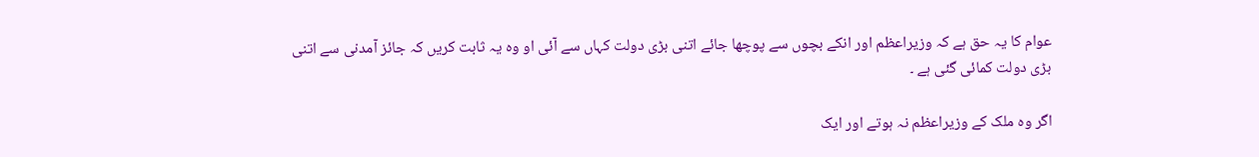عوام کا یہ حق ہے کہ وزیراعظم اور انکے بچوں سے پوچھا جائے اتنی بڑی دولت کہاں سے آئی او وہ یہ ثابت کریں کہ جائز آمدنی سے اتنی بڑی دولت کمائی گئی ہے ۔

اگر وہ ملک کے وزیراعظم نہ ہوتے اور ایک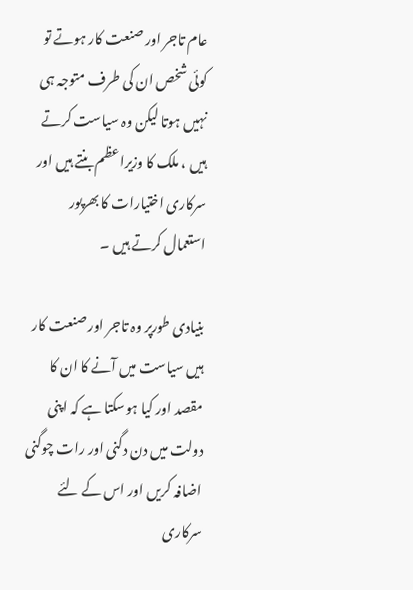عام تاجر اور صنعت کار ہوتے تو کوئی شخص ان کی طرف متوجہ ہی نہیں ہوتا لیکن وہ سیاست کرتے ہیں ، ملک کا وزیراعظم بنتے ہیں اور سرکاری اختیارات کا بھرپور استعمال کرتے ہیں ۔

بنیادی طورپر وہ تاجر اور صنعت کار ہیں سیاست میں آنے کا ان کا مقصد اور کیا ہوسکتا ہے کہ اپنی دولت میں دن دگنی اور رات چوگنی اضافہ کریں اور اس کے لئے سرکاری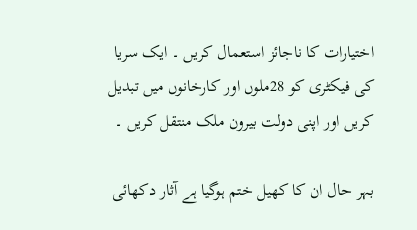اختیارات کا ناجائز استعمال کریں ۔ ایک سریا کی فیکٹری کو 28ملوں اور کارخانوں میں تبدیل کریں اور اپنی دولت بیرون ملک منتقل کریں ۔

بہر حال ان کا کھیل ختم ہوگیا ہے آثار دکھائی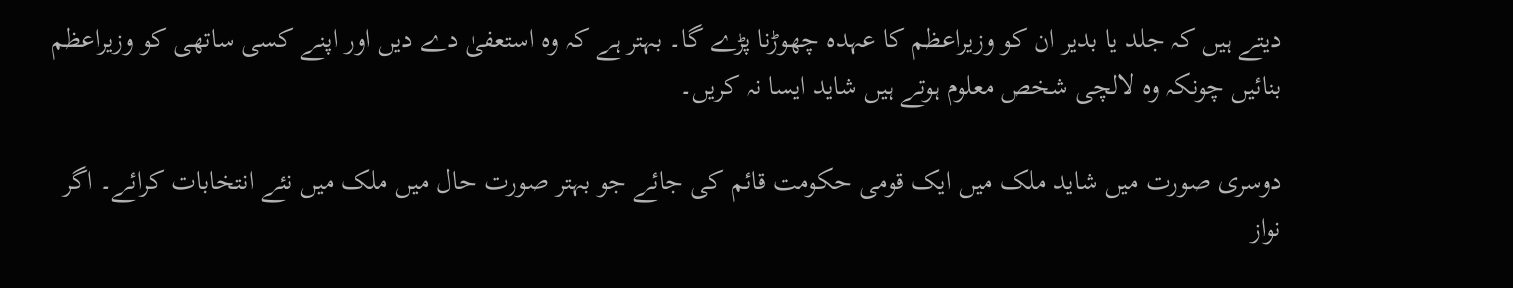دیتے ہیں کہ جلد یا بدیر ان کو وزیراعظم کا عہدہ چھوڑنا پڑے گا۔ بہتر ہے کہ وہ استعفیٰ دے دیں اور اپنے کسی ساتھی کو وزیراعظم بنائیں چونکہ وہ لالچی شخص معلوم ہوتے ہیں شاید ایسا نہ کریں۔

دوسری صورت میں شاید ملک میں ایک قومی حکومت قائم کی جائے جو بہتر صورت حال میں ملک میں نئے انتخابات کرائے۔ اگر نواز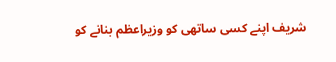شریف اپنے کسی ساتھی کو وزیراعظم بنانے کو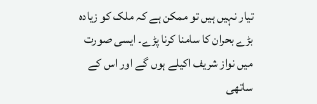تیار نہیں ہیں تو ممکن ہے کہ ملک کو زیادہ بڑے بحران کا سامنا کرنا پڑے۔ ایسی صورت میں نواز شریف اکیلے ہوں گے اور اس کے ساتھی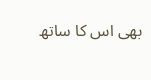بھی اس کا ساتھ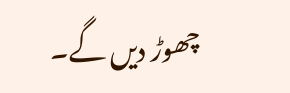چھوڑ دیں گے۔